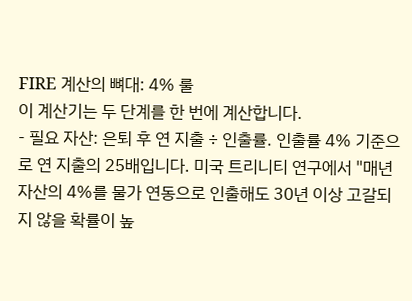FIRE 계산의 뼈대: 4% 룰
이 계산기는 두 단계를 한 번에 계산합니다.
- 필요 자산: 은퇴 후 연 지출 ÷ 인출률. 인출률 4% 기준으로 연 지출의 25배입니다. 미국 트리니티 연구에서 "매년 자산의 4%를 물가 연동으로 인출해도 30년 이상 고갈되지 않을 확률이 높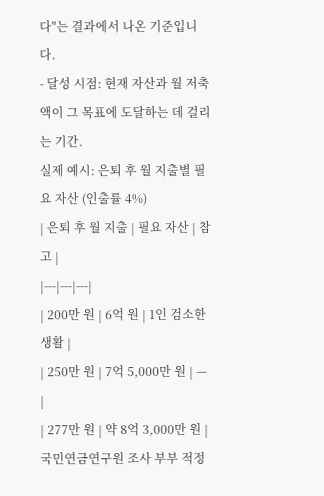다"는 결과에서 나온 기준입니다.
- 달성 시점: 현재 자산과 월 저축액이 그 목표에 도달하는 데 걸리는 기간.
실제 예시: 은퇴 후 월 지출별 필요 자산 (인출률 4%)
| 은퇴 후 월 지출 | 필요 자산 | 참고 |
|---|---|---|
| 200만 원 | 6억 원 | 1인 검소한 생활 |
| 250만 원 | 7억 5,000만 원 | — |
| 277만 원 | 약 8억 3,000만 원 | 국민연금연구원 조사 부부 적정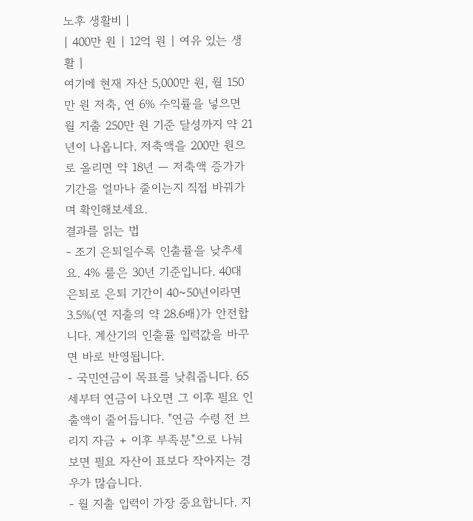노후 생활비 |
| 400만 원 | 12억 원 | 여유 있는 생활 |
여기에 현재 자산 5,000만 원, 월 150만 원 저축, 연 6% 수익률을 넣으면 월 지출 250만 원 기준 달성까지 약 21년이 나옵니다. 저축액을 200만 원으로 올리면 약 18년 — 저축액 증가가 기간을 얼마나 줄이는지 직접 바꿔가며 확인해보세요.
결과를 읽는 법
- 조기 은퇴일수록 인출률을 낮추세요. 4% 룰은 30년 기준입니다. 40대 은퇴로 은퇴 기간이 40~50년이라면 3.5%(연 지출의 약 28.6배)가 안전합니다. 계산기의 인출률 입력값을 바꾸면 바로 반영됩니다.
- 국민연금이 목표를 낮춰줍니다. 65세부터 연금이 나오면 그 이후 필요 인출액이 줄어듭니다. "연금 수령 전 브리지 자금 + 이후 부족분"으로 나눠 보면 필요 자산이 표보다 작아지는 경우가 많습니다.
- 월 지출 입력이 가장 중요합니다. 지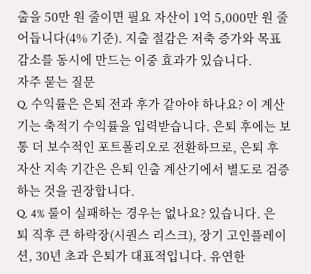출을 50만 원 줄이면 필요 자산이 1억 5,000만 원 줄어듭니다(4% 기준). 지출 절감은 저축 증가와 목표 감소를 동시에 만드는 이중 효과가 있습니다.
자주 묻는 질문
Q. 수익률은 은퇴 전과 후가 같아야 하나요? 이 계산기는 축적기 수익률을 입력받습니다. 은퇴 후에는 보통 더 보수적인 포트폴리오로 전환하므로, 은퇴 후 자산 지속 기간은 은퇴 인출 계산기에서 별도로 검증하는 것을 권장합니다.
Q. 4% 룰이 실패하는 경우는 없나요? 있습니다. 은퇴 직후 큰 하락장(시퀀스 리스크), 장기 고인플레이션, 30년 초과 은퇴가 대표적입니다. 유연한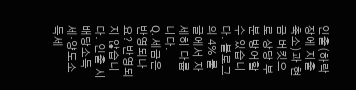인출(하락장에 지출 축소)과 현금 버킷으로 상당 부분 방어할 수 있습니다. 블로그의 4% 룰 글에서 자세히 다룹니다.
Q. 세금은 반영되나요? 반영되지 않습니다. 인출 시 배당소득세·양도소득세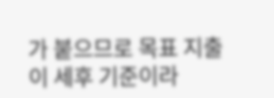가 붙으므로 목표 지출이 세후 기준이라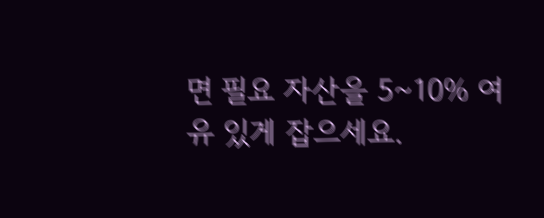면 필요 자산을 5~10% 여유 있게 잡으세요.